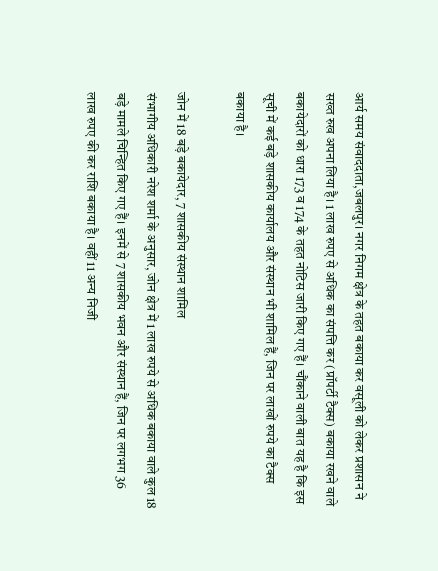आर्य समय संवाददाता,जबलपुर। नगर निगम क्षेत्र के तहत बकाया कर वसूली को लेकर प्रशासन ने सख्त रुख अपना लिया है। 1 लाख रुपए से अधिक का संपत्ति कर (प्रॉपर्टी टैक्स) बकाया रखने वाले बकायेदारों को धारा 173 व 174 के तहत नोटिस जारी किए गए हैं। चौंकाने वाली बात यह है कि इस सूची में कई बड़े शासकीय कार्यालय और संस्थान भी शामिल हैं, जिन पर लाखों रुपये का टैक्स बकाया है।

जोन में 18 बड़े बकायेदार, 7 शासकीय संस्थान शामिल
संभागीय अधिकारी नरेश शर्मा के अनुसार, जोन क्षेत्र में 1 लाख रुपये से अधिक बकाया वाले कुल 18 बड़े मामले चिन्हित किए गए हैं। इनमें से 7 शासकीय भवन और संस्थान हैं, जिन पर लगभग 36 लाख रुपए की कर राशि बकाया है। वहीं 11 अन्य निजी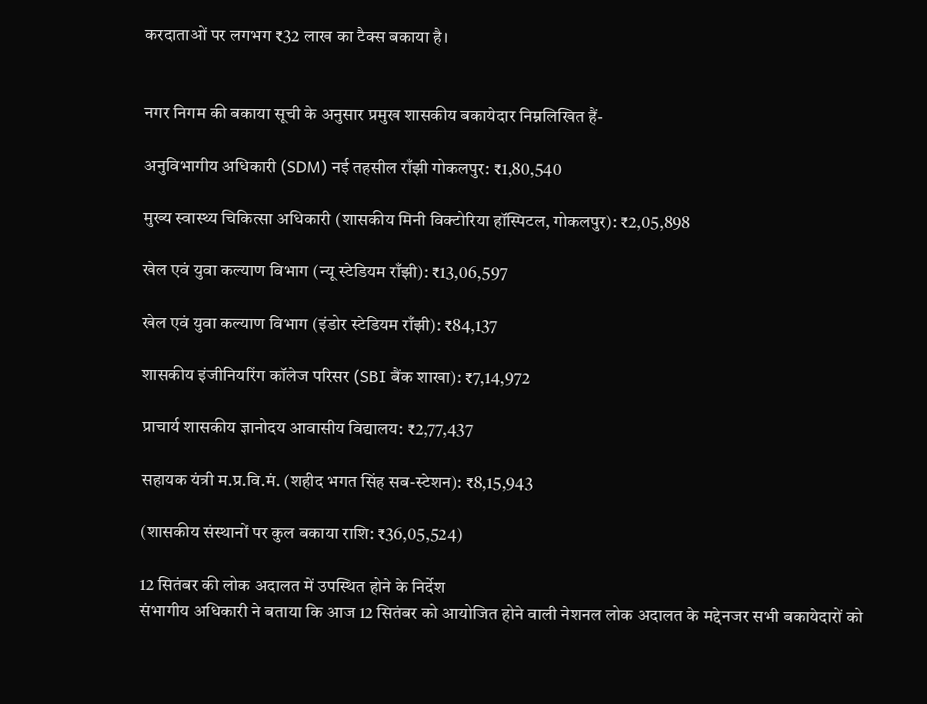करदाताओं पर लगभग ₹32 लाख का टैक्स बकाया है।


नगर निगम की बकाया सूची के अनुसार प्रमुख शासकीय बकायेदार निम्नलिखित हैं-

अनुविभागीय अधिकारी (SDM) नई तहसील राँझी गोकलपुर: ₹1,80,540

मुख्य स्वास्थ्य चिकित्सा अधिकारी (शासकीय मिनी विक्टोरिया हॉस्पिटल, गोकलपुर): ₹2,05,898

खेल एवं युवा कल्याण विभाग (न्यू स्टेडियम राँझी): ₹13,06,597

खेल एवं युवा कल्याण विभाग (इंडोर स्टेडियम राँझी): ₹84,137

शासकीय इंजीनियरिंग कॉलेज परिसर (SBI बैंक शाखा): ₹7,14,972

प्राचार्य शासकीय ज्ञानोदय आवासीय विद्यालय: ₹2,77,437

सहायक यंत्री म.प्र.वि.मं. (शहीद भगत सिंह सब-स्टेशन): ₹8,15,943

(शासकीय संस्थानों पर कुल बकाया राशि: ₹36,05,524)

12 सितंबर की लोक अदालत में उपस्थित होने के निर्देश
संभागीय अधिकारी ने बताया कि आज 12 सितंबर को आयोजित होने वाली नेशनल लोक अदालत के मद्देनजर सभी बकायेदारों को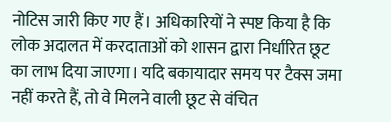नोटिस जारी किए गए हैं। अधिकारियों ने स्पष्ट किया है कि लोक अदालत में करदाताओं को शासन द्वारा निर्धारित छूट का लाभ दिया जाएगा। यदि बकायादार समय पर टैक्स जमा नहीं करते हैं, तो वे मिलने वाली छूट से वंचित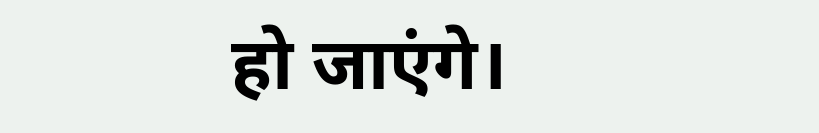हो जाएंगे।